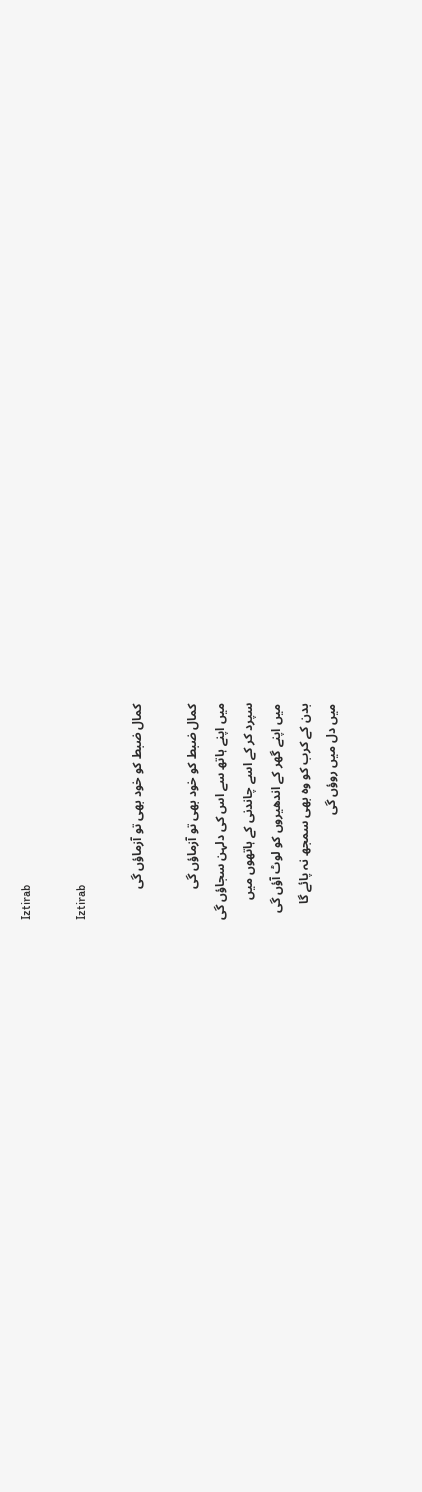Iztirab

Iztirab

کمال ضبط کو خود بھی تو آزماؤں گی

کمال ضبط کو خود بھی تو آزماؤں گی
میں اپنے ہاتھ سے اس کی دلہن سجاؤں گی
سپرد کر کے اسے چاندنی کے ہاتھوں میں
میں اپنے گھر کے اندھیروں کو لوٹ آؤں گی
بدن کے کرب کو وہ بھی سمجھ نہ پائے گا
میں دل میں روؤں گی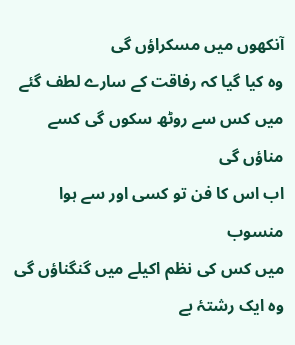آنکھوں میں مسکراؤں گی
وہ کیا گیا کہ رفاقت کے سارے لطف گئے
میں کس سے روٹھ سکوں گی کسے مناؤں گی
اب اس کا فن تو کسی اور سے ہوا منسوب
میں کس کی نظم اکیلے میں گنگناؤں گی
وہ ایک رشتۂ بے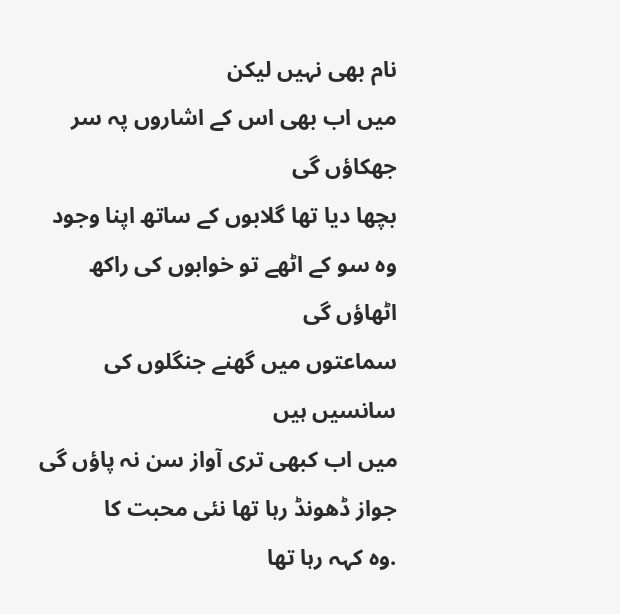نام بھی نہیں لیکن
میں اب بھی اس کے اشاروں پہ سر جھکاؤں گی
بچھا دیا تھا گلابوں کے ساتھ اپنا وجود
وہ سو کے اٹھے تو خوابوں کی راکھ اٹھاؤں گی
سماعتوں میں گھنے جنگلوں کی سانسیں ہیں
میں اب کبھی تری آواز سن نہ پاؤں گی
جواز ڈھونڈ رہا تھا نئی محبت کا
.وہ کہہ رہا تھا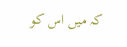کہ میں اس کو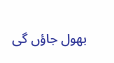بھول جاؤں گی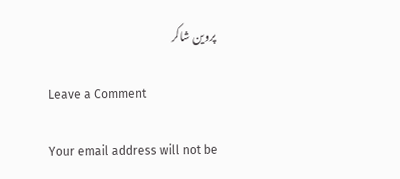پروین شاکر

Leave a Comment

Your email address will not be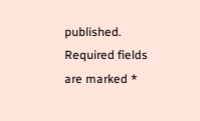published. Required fields are marked *